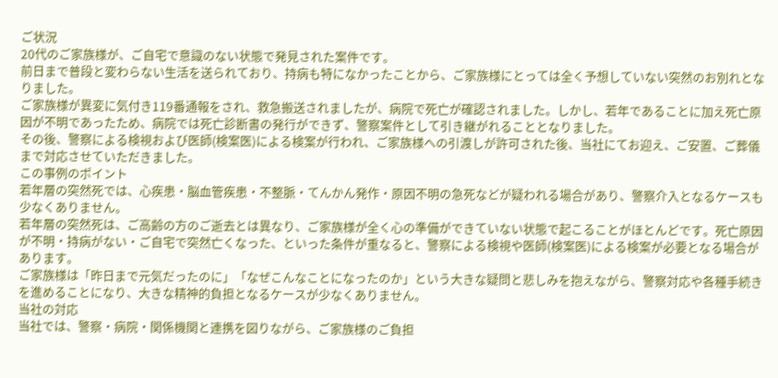ご状況
20代のご家族様が、ご自宅で意識のない状態で発見された案件です。
前日まで普段と変わらない生活を送られており、持病も特になかったことから、ご家族様にとっては全く予想していない突然のお別れとなりました。
ご家族様が異変に気付き119番通報をされ、救急搬送されましたが、病院で死亡が確認されました。しかし、若年であることに加え死亡原因が不明であったため、病院では死亡診断書の発行ができず、警察案件として引き継がれることとなりました。
その後、警察による検視および医師(検案医)による検案が行われ、ご家族様への引渡しが許可された後、当社にてお迎え、ご安置、ご葬儀まで対応させていただきました。
この事例のポイント
若年層の突然死では、心疾患・脳血管疾患・不整脈・てんかん発作・原因不明の急死などが疑われる場合があり、警察介入となるケースも少なくありません。
若年層の突然死は、ご高齢の方のご逝去とは異なり、ご家族様が全く心の準備ができていない状態で起こることがほとんどです。死亡原因が不明・持病がない・ご自宅で突然亡くなった、といった条件が重なると、警察による検視や医師(検案医)による検案が必要となる場合があります。
ご家族様は「昨日まで元気だったのに」「なぜこんなことになったのか」という大きな疑問と悲しみを抱えながら、警察対応や各種手続きを進めることになり、大きな精神的負担となるケースが少なくありません。
当社の対応
当社では、警察・病院・関係機関と連携を図りながら、ご家族様のご負担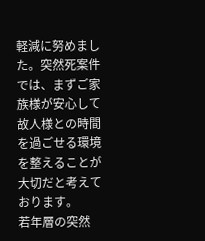軽減に努めました。突然死案件では、まずご家族様が安心して故人様との時間を過ごせる環境を整えることが大切だと考えております。
若年層の突然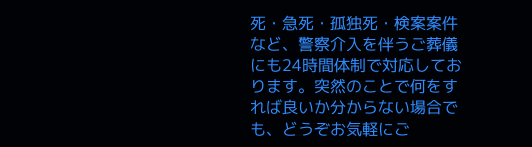死・急死・孤独死・検案案件など、警察介入を伴うご葬儀にも24時間体制で対応しております。突然のことで何をすれば良いか分からない場合でも、どうぞお気軽にご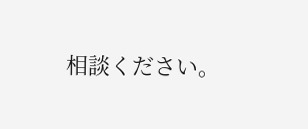相談ください。